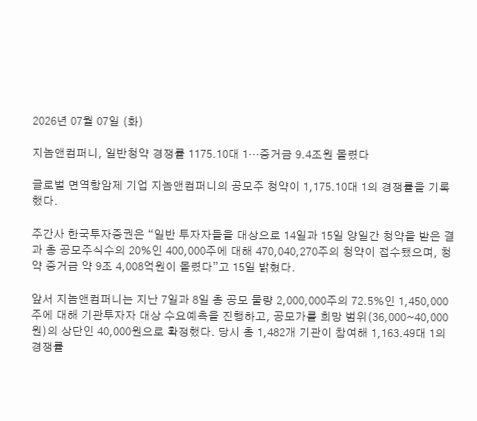2026년 07월 07일 (화)

지놈앤컴퍼니, 일반청약 경쟁률 1175.10대 1…증거금 9.4조원 몰렸다

글로벌 면역항암제 기업 지놈앤컴퍼니의 공모주 청약이 1,175.10대 1의 경쟁률을 기록했다.

주간사 한국투자증권은 “일반 투자자들을 대상으로 14일과 15일 양일간 청약을 받은 결과 총 공모주식수의 20%인 400,000주에 대해 470,040,270주의 청약이 접수됐으며, 청약 증거금 약 9조 4,008억원이 몰렸다”고 15일 밝혔다.

앞서 지놈앤컴퍼니는 지난 7일과 8일 총 공모 물량 2,000,000주의 72.5%인 1,450,000주에 대해 기관투자자 대상 수요예측을 진행하고, 공모가를 희망 범위(36,000~40,000원)의 상단인 40,000원으로 확정했다. 당시 총 1,482개 기관이 참여해 1,163.49대 1의 경쟁률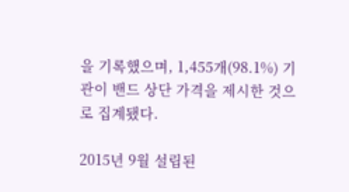을 기록했으며, 1,455개(98.1%) 기관이 밴드 상단 가격을 제시한 것으로 집계됐다.

2015년 9월 설립된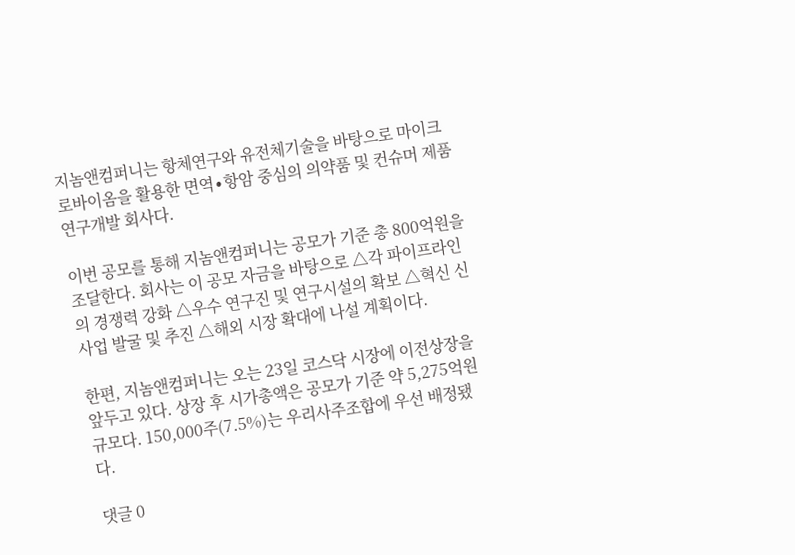지놈앤컴퍼니는 항체연구와 유전체기술을 바탕으로 마이크로바이옴을 활용한 면역∙항암 중심의 의약품 및 컨슈머 제품 연구개발 회사다.

이번 공모를 통해 지놈앤컴퍼니는 공모가 기준 총 800억원을 조달한다. 회사는 이 공모 자금을 바탕으로 △각 파이프라인의 경쟁력 강화 △우수 연구진 및 연구시설의 확보 △혁신 신사업 발굴 및 추진 △해외 시장 확대에 나설 계획이다.

한편, 지놈앤컴퍼니는 오는 23일 코스닥 시장에 이전상장을 앞두고 있다. 상장 후 시가총액은 공모가 기준 약 5,275억원 규모다. 150,000주(7.5%)는 우리사주조합에 우선 배정됐다.

댓글 0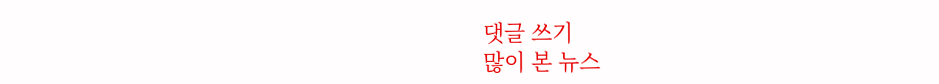댓글 쓰기
많이 본 뉴스